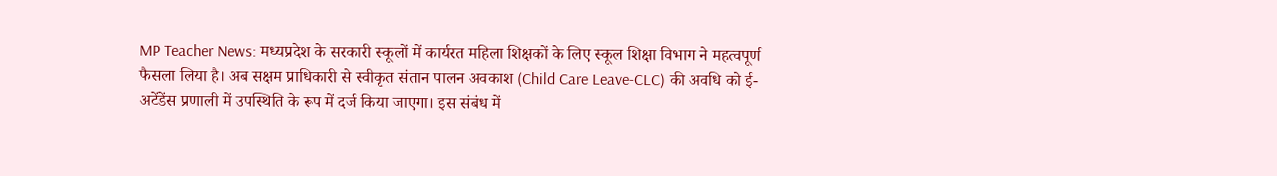MP Teacher News: मध्यप्रदेश के सरकारी स्कूलों में कार्यरत महिला शिक्षकों के लिए स्कूल शिक्षा विभाग ने महत्वपूर्ण फैसला लिया है। अब सक्षम प्राधिकारी से स्वीकृत संतान पालन अवकाश (Child Care Leave-CLC) की अवधि को ई-अटेंडेंस प्रणाली में उपस्थिति के रूप में दर्ज किया जाएगा। इस संबंध में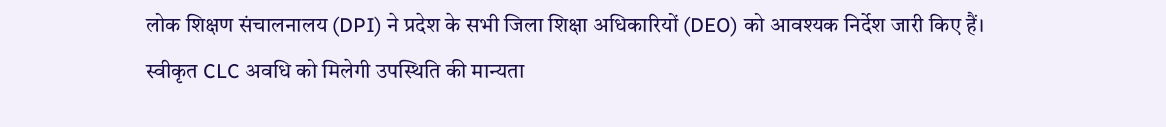लोक शिक्षण संचालनालय (DPI) ने प्रदेश के सभी जिला शिक्षा अधिकारियों (DEO) को आवश्यक निर्देश जारी किए हैं।
स्वीकृत CLC अवधि को मिलेगी उपस्थिति की मान्यता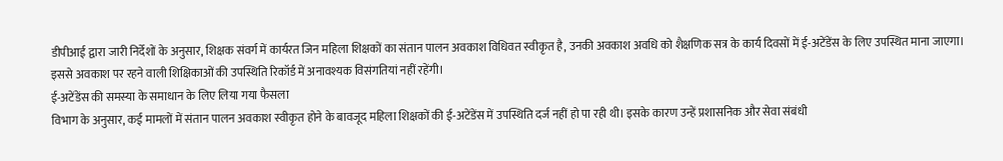डीपीआई द्वारा जारी निर्देशों के अनुसार, शिक्षक संवर्ग में कार्यरत जिन महिला शिक्षकों का संतान पालन अवकाश विधिवत स्वीकृत है, उनकी अवकाश अवधि को शैक्षणिक सत्र के कार्य दिवसों में ई-अटेंडेंस के लिए उपस्थित माना जाएगा। इससे अवकाश पर रहने वाली शिक्षिकाओं की उपस्थिति रिकॉर्ड में अनावश्यक विसंगतियां नहीं रहेंगी।
ई-अटेंडेंस की समस्या के समाधान के लिए लिया गया फैसला
विभाग के अनुसार, कई मामलों में संतान पालन अवकाश स्वीकृत होने के बावजूद महिला शिक्षकों की ई-अटेंडेंस में उपस्थिति दर्ज नहीं हो पा रही थी। इसके कारण उन्हें प्रशासनिक और सेवा संबंधी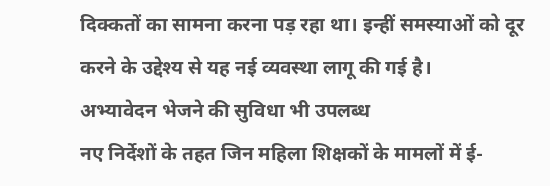दिक्कतों का सामना करना पड़ रहा था। इन्हीं समस्याओं को दूर करने के उद्देश्य से यह नई व्यवस्था लागू की गई है।
अभ्यावेदन भेजने की सुविधा भी उपलब्ध
नए निर्देशों के तहत जिन महिला शिक्षकों के मामलों में ई-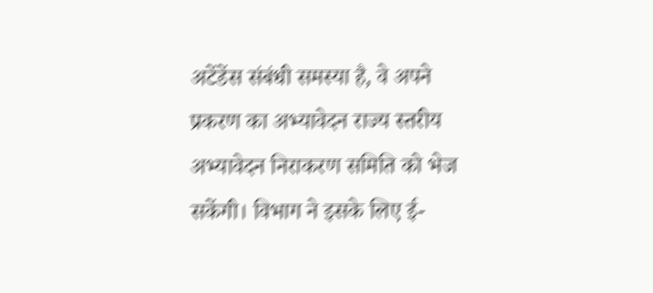अटेंडेंस संबंधी समस्या है, वे अपने प्रकरण का अभ्यावेदन राज्य स्तरीय अभ्यावेदन निराकरण समिति को भेज सकेंगी। विभाग ने इसके लिए ई-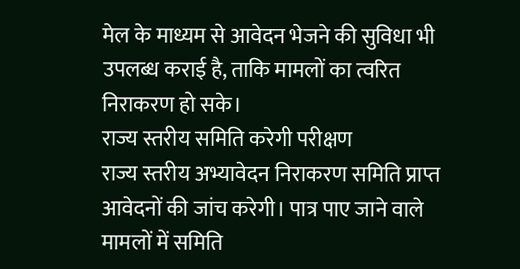मेल के माध्यम से आवेदन भेजने की सुविधा भी उपलब्ध कराई है, ताकि मामलों का त्वरित निराकरण हो सके।
राज्य स्तरीय समिति करेगी परीक्षण
राज्य स्तरीय अभ्यावेदन निराकरण समिति प्राप्त आवेदनों की जांच करेगी। पात्र पाए जाने वाले मामलों में समिति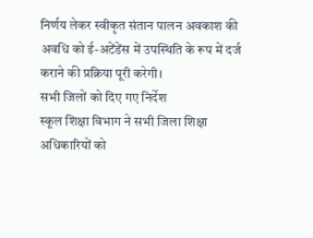निर्णय लेकर स्वीकृत संतान पालन अवकाश की अवधि को ई-अटेंडेंस में उपस्थिति के रूप में दर्ज कराने की प्रक्रिया पूरी करेगी।
सभी जिलों को दिए गए निर्देश
स्कूल शिक्षा विभाग ने सभी जिला शिक्षा अधिकारियों को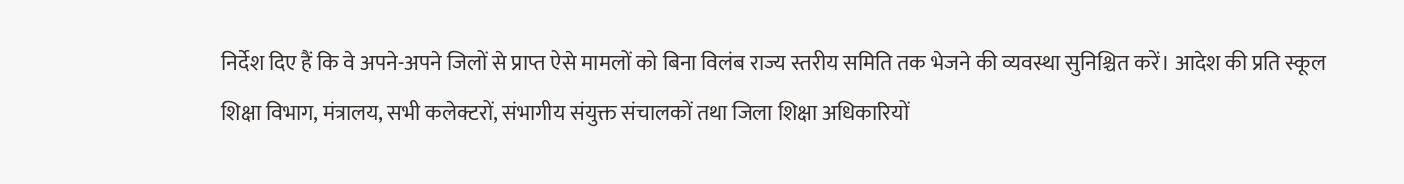निर्देश दिए हैं कि वे अपने-अपने जिलों से प्राप्त ऐसे मामलों को बिना विलंब राज्य स्तरीय समिति तक भेजने की व्यवस्था सुनिश्चित करें। आदेश की प्रति स्कूल शिक्षा विभाग, मंत्रालय, सभी कलेक्टरों, संभागीय संयुक्त संचालकों तथा जिला शिक्षा अधिकारियों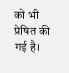को भी प्रेषित की गई है।